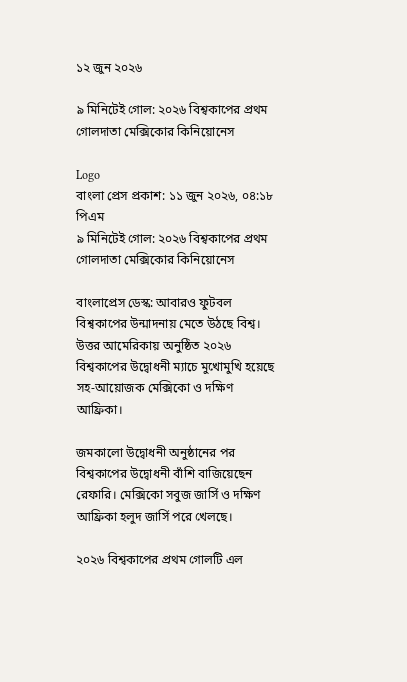১২ জুন ২০২৬

৯ মিনিটেই গোল: ২০২৬ বিশ্বকাপের প্রথম গোলদাতা মেক্সিকোর কিনিয়োনেস

Logo
বাংলা প্রেস প্রকাশ: ১১ জুন ২০২৬, ০৪:১৮ পিএম
৯ মিনিটেই গোল: ২০২৬ বিশ্বকাপের প্রথম গোলদাতা মেক্সিকোর কিনিয়োনেস

বাংলাপ্রেস ডেস্ক: আবারও ফুটবল বিশ্বকাপের উন্মাদনায় মেতে উঠছে বিশ্ব। উত্তর আমেরিকায় অনুষ্ঠিত ২০২৬ বিশ্বকাপের উদ্বোধনী ম্যাচে মুখোমুখি হয়েছে সহ-আয়োজক মেক্সিকো ও দক্ষিণ আফ্রিকা।

জমকালো উদ্বোধনী অনুষ্ঠানের পর বিশ্বকাপের উদ্বোধনী বাঁশি বাজিয়েছেন রেফারি। মেক্সিকো সবুজ জার্সি ও দক্ষিণ আফ্রিকা হলুদ জার্সি পরে খেলছে।

২০২৬ বিশ্বকাপের প্রথম গোলটি এল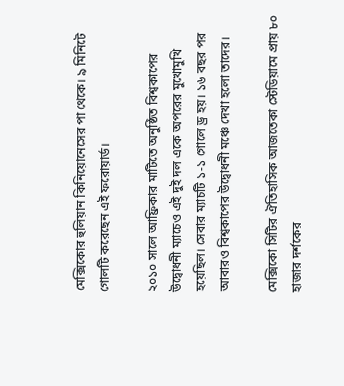মেক্সিকোর হুলিয়ান কিনিয়োনেসের পা থেকে। ৯ মিনিটে গোলটি করেছেন এই ফরোয়ার্ড।

২০১০ সালে আফ্রিকার মাটিতে অনুষ্ঠিত বিশ্বকাপের উদ্বোধনী ম্যাচেও এই দুই দল একে অপরের মুখোমুখি হয়েছিল। সেবার ম্যাচটি ১-১ গোলে ড্র হয়। ১৬ বছর পর আবারও বিশ্বকাপের উদ্বোধনী মঞ্চে দেখা হলো তাদের।

মেক্সিকো সিটির ঐতিহাসিক আজতেকা স্টেডিয়ামে প্রায় ৮০ হাজার দর্শকের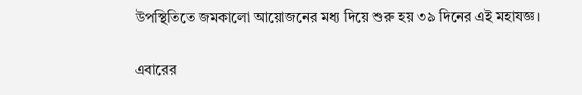উপস্থিতিতে জমকালো আয়োজনের মধ্য দিয়ে শুরু হয় ৩৯ দিনের এই মহাযজ্ঞ।

এবারের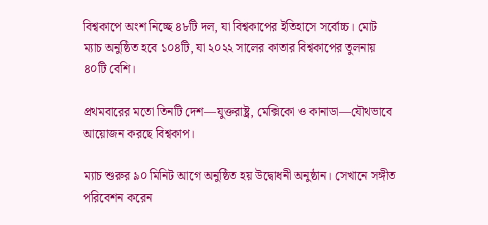বিশ্বকাপে অংশ নিচ্ছে ৪৮টি দল, যা বিশ্বকাপের ইতিহাসে সর্বোচ্চ। মোট ম্যাচ অনুষ্ঠিত হবে ১০৪টি, যা ২০২২ সালের কাতার বিশ্বকাপের তুলনায় ৪০টি বেশি।

প্রথমবারের মতো তিনটি দেশ—যুক্তরাষ্ট্র, মেক্সিকো ও কানাডা—যৌথভাবে আয়োজন করছে বিশ্বকাপ।

ম্যাচ শুরুর ৯০ মিনিট আগে অনুষ্ঠিত হয় উদ্বোধনী অনুষ্ঠান। সেখানে সঙ্গীত পরিবেশন করেন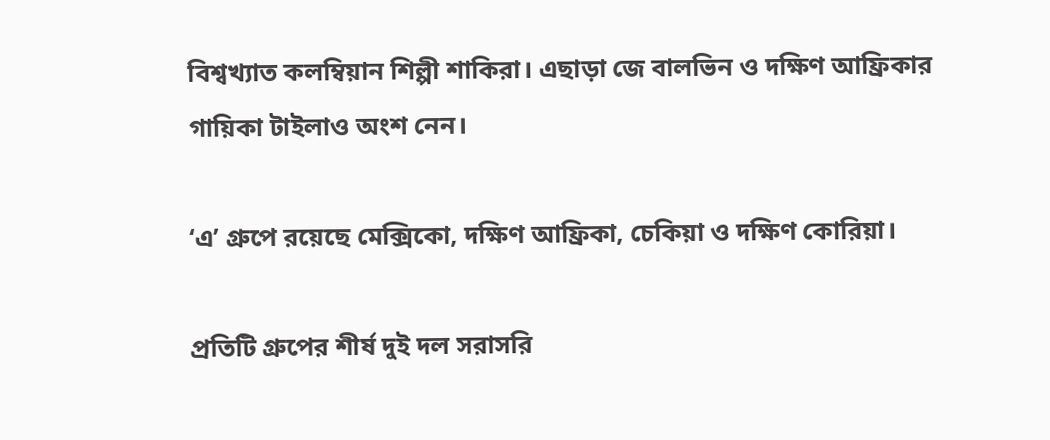বিশ্বখ্যাত কলম্বিয়ান শিল্পী শাকিরা। এছাড়া জে বালভিন ও দক্ষিণ আফ্রিকার গায়িকা টাইলাও অংশ নেন।

‘এ’ গ্রুপে রয়েছে মেক্সিকো, দক্ষিণ আফ্রিকা, চেকিয়া ও দক্ষিণ কোরিয়া।

প্রতিটি গ্রুপের শীর্ষ দুই দল সরাসরি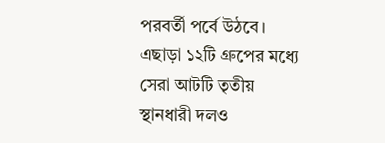পরবর্তী পর্বে উঠবে। এছাড়া ১২টি গ্রুপের মধ্যে সেরা আটটি তৃতীয় স্থানধারী দলও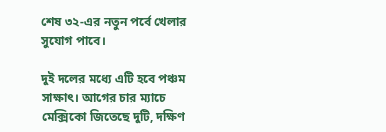শেষ ৩২-এর নতুন পর্বে খেলার সুযোগ পাবে।

দুই দলের মধ্যে এটি হবে পঞ্চম সাক্ষাৎ। আগের চার ম্যাচে মেক্সিকো জিতেছে দুটি, দক্ষিণ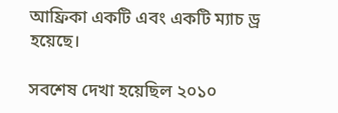আফ্রিকা একটি এবং একটি ম্যাচ ড্র হয়েছে।

সবশেষ দেখা হয়েছিল ২০১০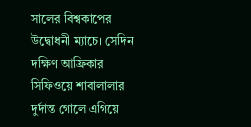সালের বিশ্বকাপের উদ্বোধনী ম্যাচে। সেদিন দক্ষিণ আফ্রিকার সিফিওয়ে শাবালালার দুর্দান্ত গোলে এগিয়ে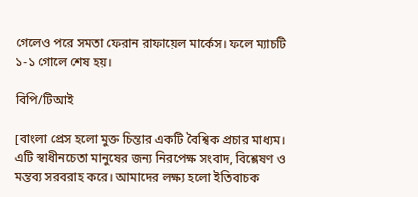গেলেও পরে সমতা ফেরান রাফায়েল মার্কেস। ফলে ম্যাচটি ১-১ গোলে শেষ হয়।

বিপি/টিআই

[বাংলা প্রেস হলো মুক্ত চিন্তার একটি বৈশ্বিক প্রচার মাধ্যম। এটি স্বাধীনচেতা মানুষের জন্য নিরপেক্ষ সংবাদ, বিশ্লেষণ ও মন্তব্য সরবরাহ করে। আমাদের লক্ষ্য হলো ইতিবাচক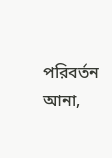পরিবর্তন আনা,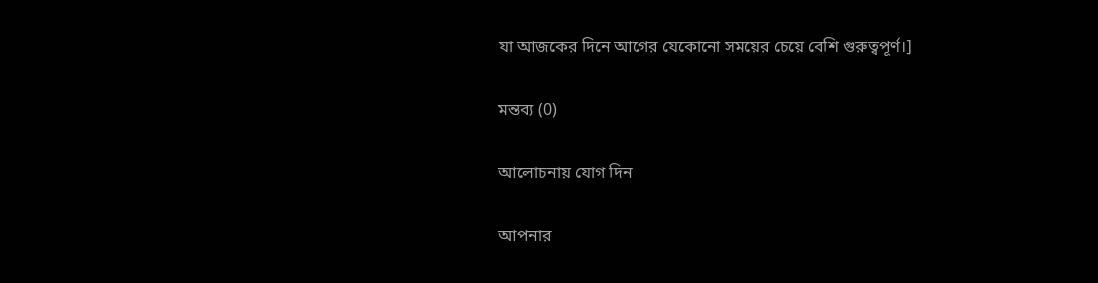যা আজকের দিনে আগের যেকোনো সময়ের চেয়ে বেশি গুরুত্বপূর্ণ।]

মন্তব্য (0)

আলোচনায় যোগ দিন

আপনার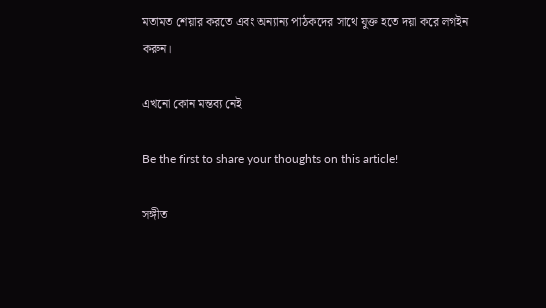মতামত শেয়ার করতে এবং অন্যান্য পাঠকদের সাথে যুক্ত হতে দয়া করে লগইন করুন।

এখনো কোন মন্তব্য নেই

Be the first to share your thoughts on this article!

সঙ্গীত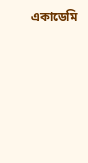একাডেমি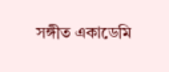সঙ্গীত একাডেমি